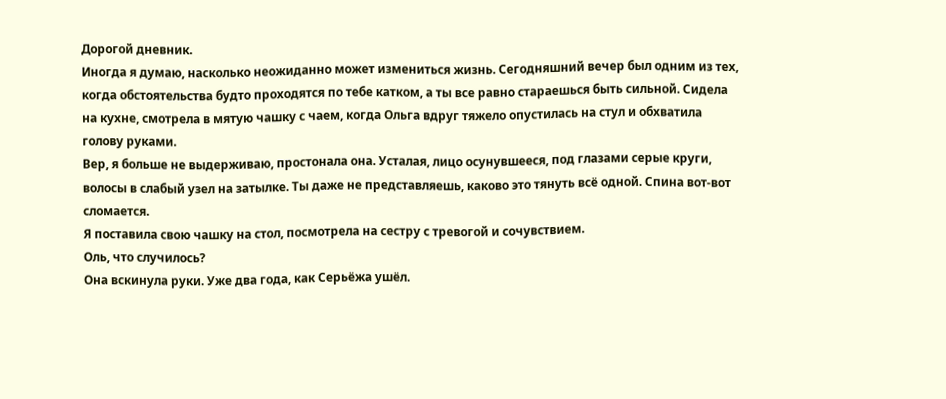Дорогой дневник.
Иногда я думаю, насколько неожиданно может измениться жизнь. Сегодняшний вечер был одним из тех, когда обстоятельства будто проходятся по тебе катком, а ты все равно стараешься быть сильной. Сидела на кухне, смотрела в мятую чашку с чаем, когда Ольга вдруг тяжело опустилась на стул и обхватила голову руками.
Вер, я больше не выдерживаю, простонала она. Усталая, лицо осунувшееся, под глазами серые круги, волосы в слабый узел на затылке. Ты даже не представляешь, каково это тянуть всё одной. Спина вот-вот сломается.
Я поставила свою чашку на стол, посмотрела на сестру с тревогой и сочувствием.
Оль, что случилось?
Она вскинула руки. Уже два года, как Серьёжа ушёл.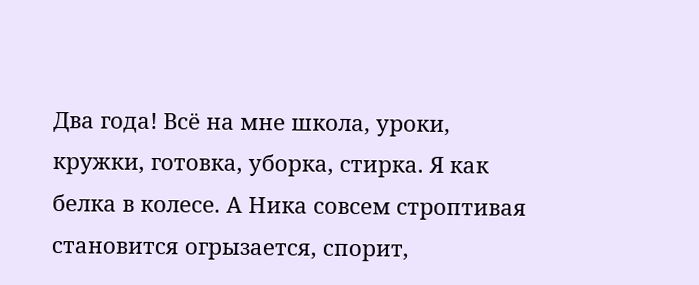Два года! Всё на мне школа, уроки, кружки, готовка, уборка, стирка. Я как белка в колесе. А Ника совсем строптивая становится огрызается, спорит,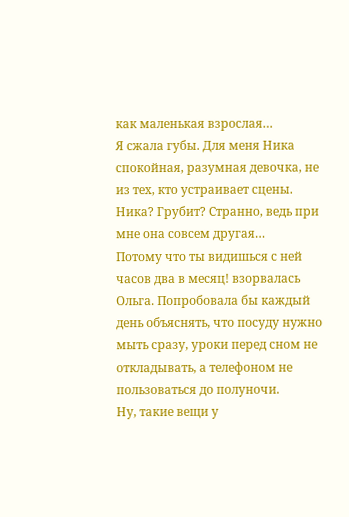как маленькая взрослая…
Я сжала губы. Для меня Ника спокойная, разумная девочка, не из тех, кто устраивает сцены.
Ника? Грубит? Странно, ведь при мне она совсем другая…
Потому что ты видишься с ней часов два в месяц! взорвалась Ольга. Попробовала бы каждый день объяснять, что посуду нужно мыть сразу, уроки перед сном не откладывать, а телефоном не пользоваться до полуночи.
Ну, такие вещи у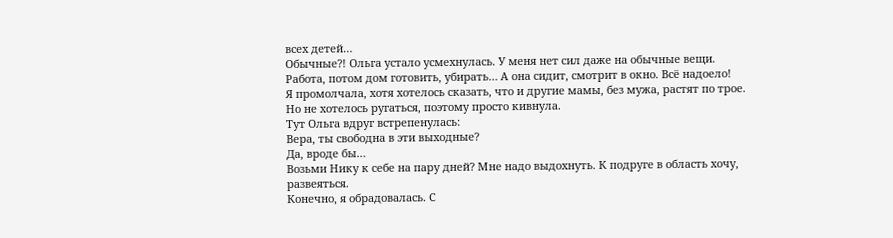всех детей…
Обычные?! Ольга устало усмехнулась. У меня нет сил даже на обычные вещи. Работа, потом дом готовить, убирать… А она сидит, смотрит в окно. Всё надоело!
Я промолчала, хотя хотелось сказать, что и другие мамы, без мужа, растят по трое. Но не хотелось ругаться, поэтому просто кивнула.
Тут Ольга вдруг встрепенулась:
Вера, ты свободна в эти выходные?
Да, вроде бы…
Возьми Нику к себе на пару дней? Мне надо выдохнуть. К подруге в область хочу, развеяться.
Конечно, я обрадовалась. С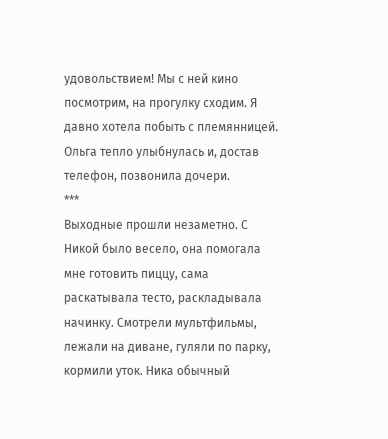удовольствием! Мы с ней кино посмотрим, на прогулку сходим. Я давно хотела побыть с племянницей.
Ольга тепло улыбнулась и, достав телефон, позвонила дочери.
***
Выходные прошли незаметно. С Никой было весело, она помогала мне готовить пиццу, сама раскатывала тесто, раскладывала начинку. Смотрели мультфильмы, лежали на диване, гуляли по парку, кормили уток. Ника обычный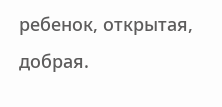ребенок, открытая, добрая.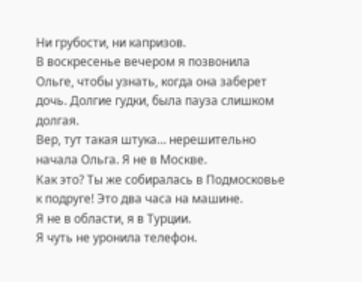Ни грубости, ни капризов.
В воскресенье вечером я позвонила Ольге, чтобы узнать, когда она заберет дочь. Долгие гудки, была пауза слишком долгая.
Вер, тут такая штука… нерешительно начала Ольга. Я не в Москве.
Как это? Ты же собиралась в Подмосковье к подруге! Это два часа на машине.
Я не в области, я в Турции.
Я чуть не уронила телефон.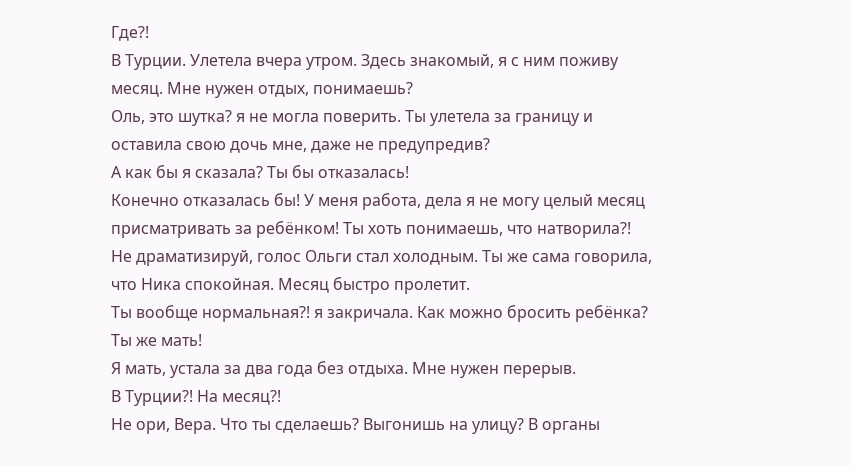Где?!
В Турции. Улетела вчера утром. Здесь знакомый, я с ним поживу месяц. Мне нужен отдых, понимаешь?
Оль, это шутка? я не могла поверить. Ты улетела за границу и оставила свою дочь мне, даже не предупредив?
А как бы я сказала? Ты бы отказалась!
Конечно отказалась бы! У меня работа, дела я не могу целый месяц присматривать за ребёнком! Ты хоть понимаешь, что натворила?!
Не драматизируй, голос Ольги стал холодным. Ты же сама говорила, что Ника спокойная. Месяц быстро пролетит.
Ты вообще нормальная?! я закричала. Как можно бросить ребёнка? Ты же мать!
Я мать, устала за два года без отдыха. Мне нужен перерыв.
В Турции?! На месяц?!
Не ори, Вера. Что ты сделаешь? Выгонишь на улицу? В органы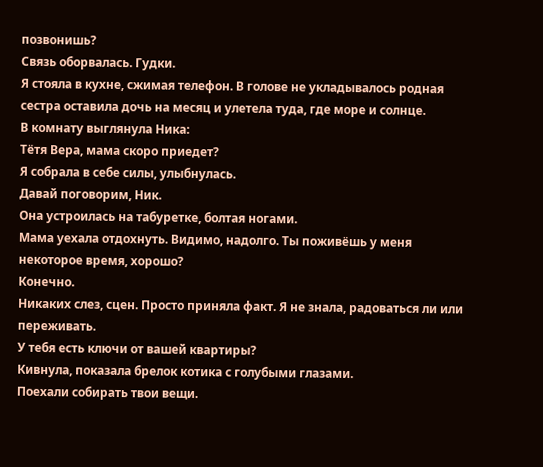позвонишь?
Связь оборвалась. Гудки.
Я стояла в кухне, сжимая телефон. В голове не укладывалось родная сестра оставила дочь на месяц и улетела туда, где море и солнце.
В комнату выглянула Ника:
Тётя Вера, мама скоро приедет?
Я собрала в себе силы, улыбнулась.
Давай поговорим, Ник.
Она устроилась на табуретке, болтая ногами.
Мама уехала отдохнуть. Видимо, надолго. Ты поживёшь у меня некоторое время, хорошо?
Конечно.
Никаких слез, сцен. Просто приняла факт. Я не знала, радоваться ли или переживать.
У тебя есть ключи от вашей квартиры?
Кивнула, показала брелок котика с голубыми глазами.
Поехали собирать твои вещи.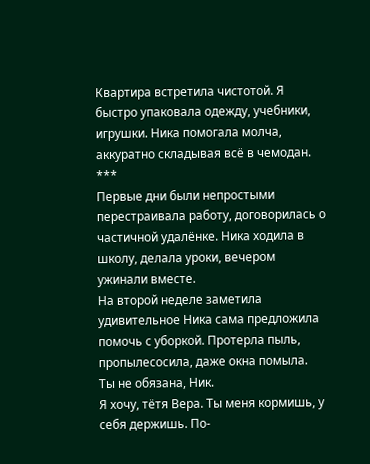Квартира встретила чистотой. Я быстро упаковала одежду, учебники, игрушки. Ника помогала молча, аккуратно складывая всё в чемодан.
***
Первые дни были непростыми перестраивала работу, договорилась о частичной удалёнке. Ника ходила в школу, делала уроки, вечером ужинали вместе.
На второй неделе заметила удивительное Ника сама предложила помочь с уборкой. Протерла пыль, пропылесосила, даже окна помыла.
Ты не обязана, Ник.
Я хочу, тётя Вера. Ты меня кормишь, у себя держишь. По-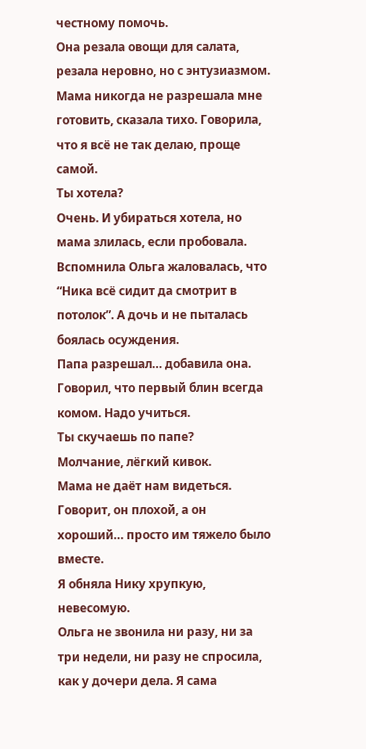честному помочь.
Она резала овощи для салата, резала неровно, но с энтузиазмом.
Мама никогда не разрешала мне готовить, сказала тихо. Говорила, что я всё не так делаю, проще самой.
Ты хотела?
Очень. И убираться хотела, но мама злилась, если пробовала.
Вспомнила Ольга жаловалась, что “Ника всё сидит да смотрит в потолок”. А дочь и не пыталась боялась осуждения.
Папа разрешал… добавила она. Говорил, что первый блин всегда комом. Надо учиться.
Ты скучаешь по папе?
Молчание, лёгкий кивок.
Мама не даёт нам видеться. Говорит, он плохой, а он хороший… просто им тяжело было вместе.
Я обняла Нику хрупкую, невесомую.
Ольга не звонила ни разу, ни за три недели, ни разу не спросила, как у дочери дела. Я сама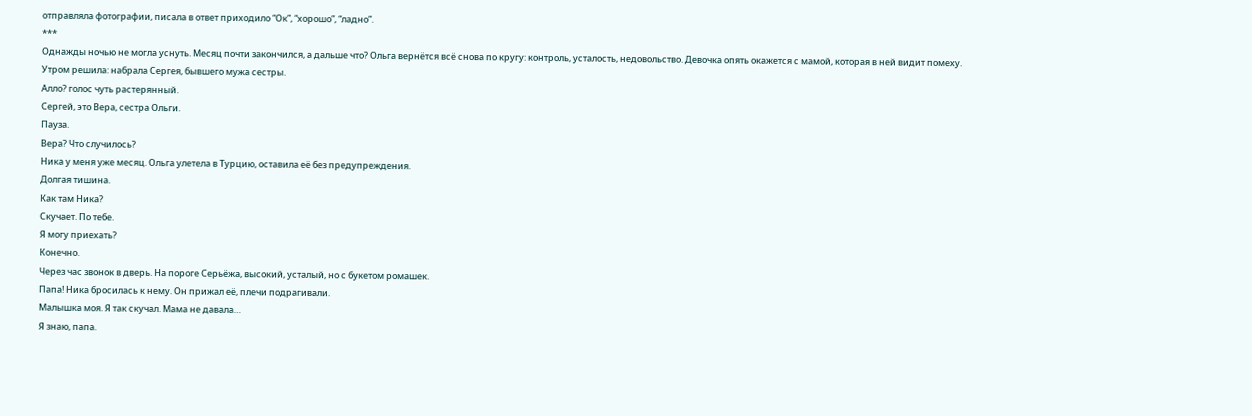отправляла фотографии, писала в ответ приходило “Ок”, “хорошо”, “ладно”.
***
Однажды ночью не могла уснуть. Месяц почти закончился, а дальше что? Ольга вернётся всё снова по кругу: контроль, усталость, недовольство. Девочка опять окажется с мамой, которая в ней видит помеху.
Утром решила: набрала Сергея, бывшего мужа сестры.
Алло? голос чуть растерянный.
Сергей, это Вера, сестра Ольги.
Пауза.
Вера? Что случилось?
Ника у меня уже месяц. Ольга улетела в Турцию, оставила её без предупреждения.
Долгая тишина.
Как там Ника?
Скучает. По тебе.
Я могу приехать?
Конечно.
Через час звонок в дверь. На пороге Серьёжа, высокий, усталый, но с букетом ромашек.
Папа! Ника бросилась к нему. Он прижал её, плечи подрагивали.
Малышка моя. Я так скучал. Мама не давала…
Я знаю, папа.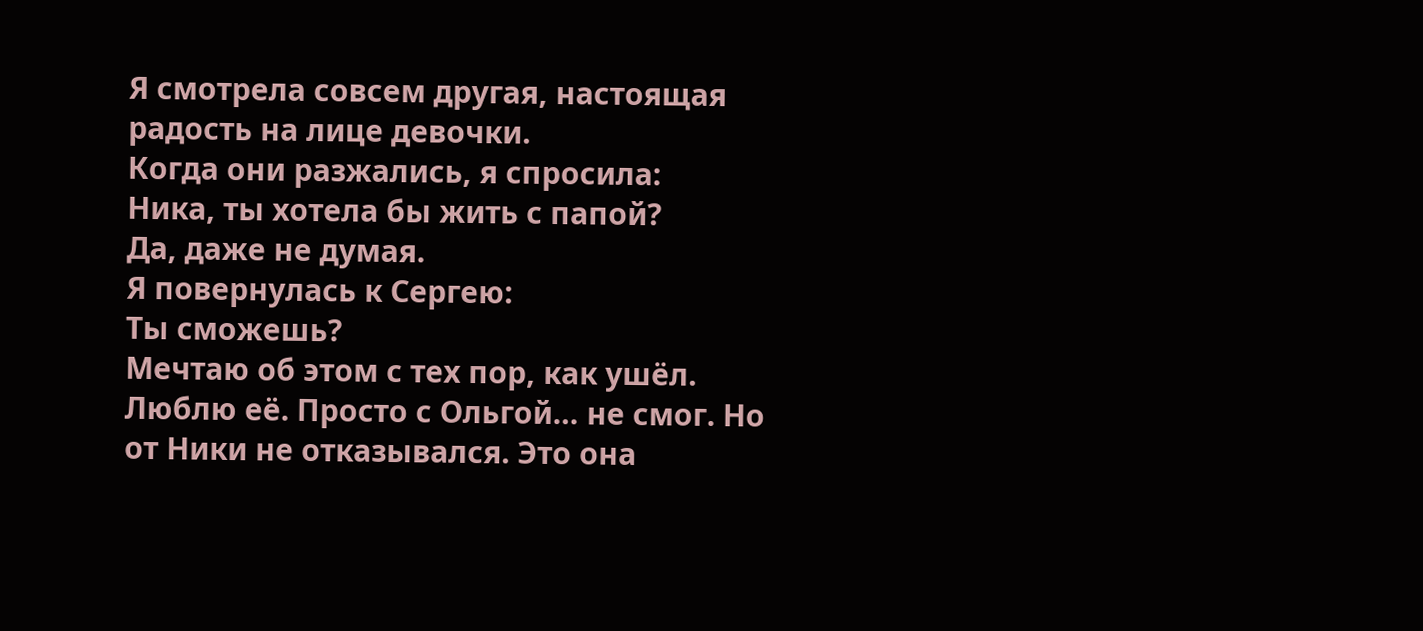Я смотрела совсем другая, настоящая радость на лице девочки.
Когда они разжались, я спросила:
Ника, ты хотела бы жить с папой?
Да, даже не думая.
Я повернулась к Сергею:
Ты сможешь?
Мечтаю об этом с тех пор, как ушёл. Люблю её. Просто с Ольгой… не смог. Но от Ники не отказывался. Это она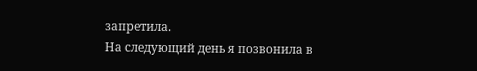запретила.
На следующий день я позвонила в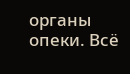органы опеки. Всё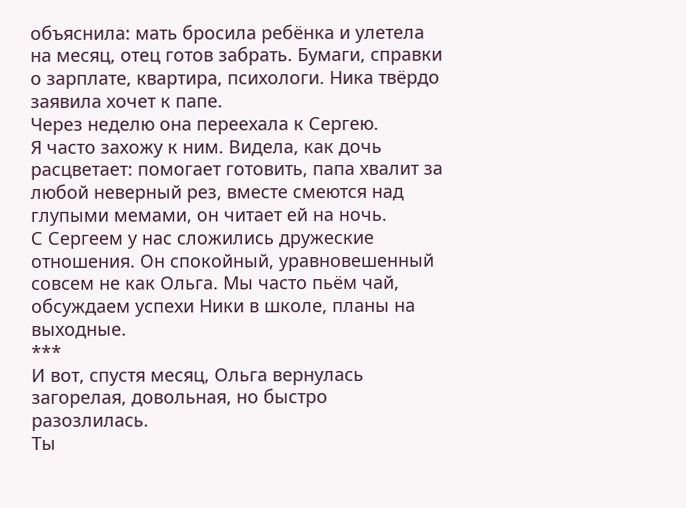объяснила: мать бросила ребёнка и улетела на месяц, отец готов забрать. Бумаги, справки о зарплате, квартира, психологи. Ника твёрдо заявила хочет к папе.
Через неделю она переехала к Сергею.
Я часто захожу к ним. Видела, как дочь расцветает: помогает готовить, папа хвалит за любой неверный рез, вместе смеются над глупыми мемами, он читает ей на ночь.
С Сергеем у нас сложились дружеские отношения. Он спокойный, уравновешенный совсем не как Ольга. Мы часто пьём чай, обсуждаем успехи Ники в школе, планы на выходные.
***
И вот, спустя месяц, Ольга вернулась загорелая, довольная, но быстро разозлилась.
Ты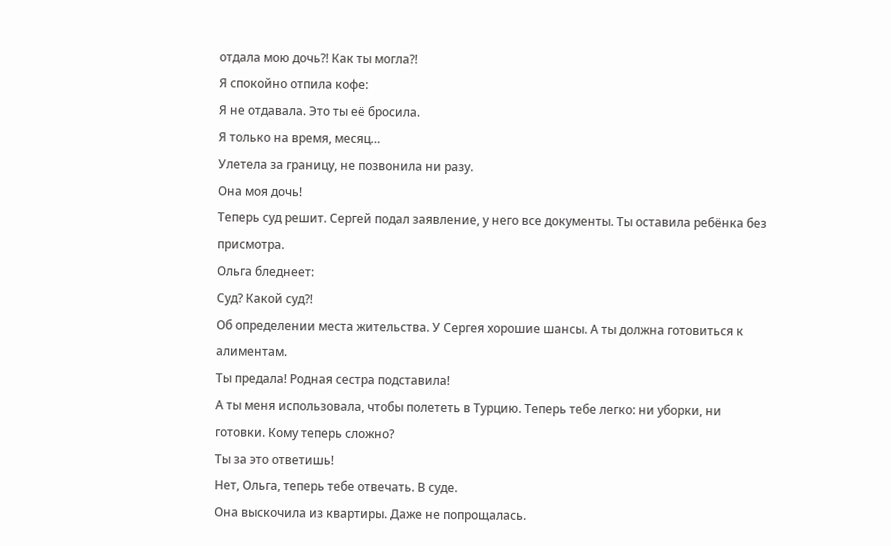отдала мою дочь?! Как ты могла?!
Я спокойно отпила кофе:
Я не отдавала. Это ты её бросила.
Я только на время, месяц…
Улетела за границу, не позвонила ни разу.
Она моя дочь!
Теперь суд решит. Сергей подал заявление, у него все документы. Ты оставила ребёнка без присмотра.
Ольга бледнеет:
Суд? Какой суд?!
Об определении места жительства. У Сергея хорошие шансы. А ты должна готовиться к алиментам.
Ты предала! Родная сестра подставила!
А ты меня использовала, чтобы полететь в Турцию. Теперь тебе легко: ни уборки, ни готовки. Кому теперь сложно?
Ты за это ответишь!
Нет, Ольга, теперь тебе отвечать. В суде.
Она выскочила из квартиры. Даже не попрощалась.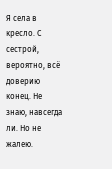Я села в кресло. С сестрой, вероятно, всё доверию конец. Не знаю, навсегда ли. Но не жалею.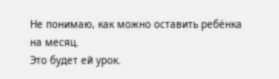Не понимаю, как можно оставить ребёнка на месяц.
Это будет ей урок.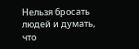Нельзя бросать людей и думать, что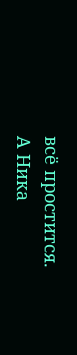всё простится.
А Ника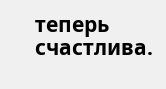теперь счастлива.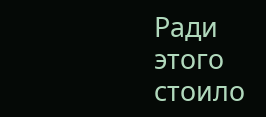Ради этого стоило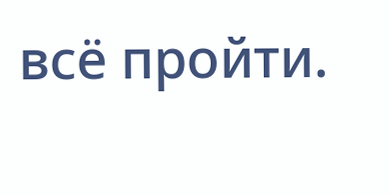всё пройти.